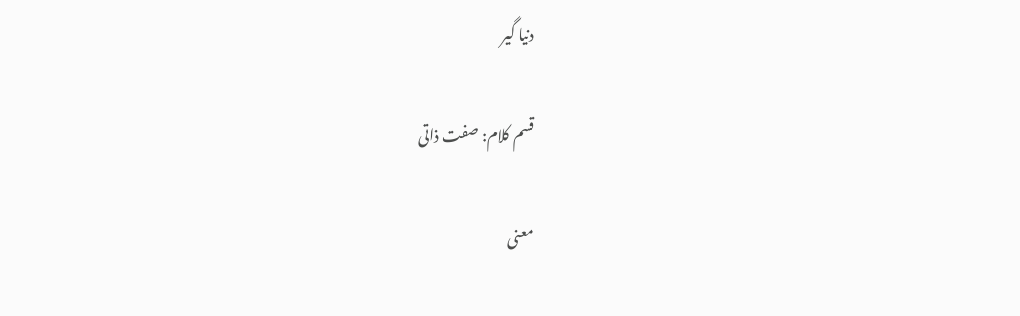دنیا گیر

قسم کلام: صفت ذاتی

معنی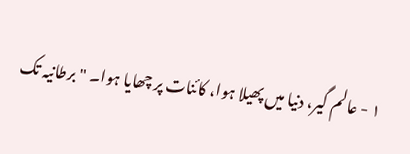١ - عالم گیر، دنیا میں پھیلا ہوا، کائنات پر چھایا ہوا۔ "برطانیہ تک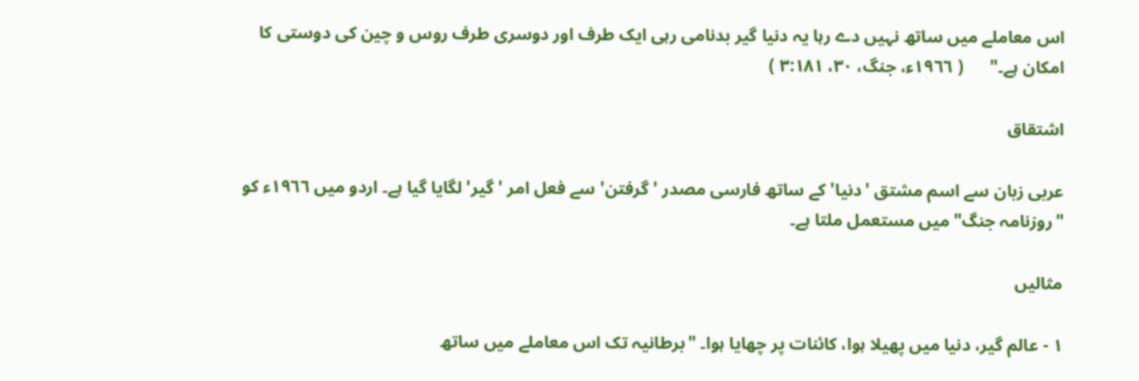اس معاملے میں ساتھ نہیں دے رہا یہ دنیا گیر بدنامی رہی ایک طرف اور دوسری طرف روس و چین کی دوستی کا امکان ہے۔"      ( ١٩٦٦ء، جنگ، ٣٠، ٣:١٨١ )

اشتقاق

عربی زبان سے اسم مشتق 'دنیا' کے ساتھ فارسی مصدر 'گرفتن' سے فعل امر 'گیر' لگایا گیا ہے۔ اردو میں ١٩٦٦ء کو "روزنامہ جنگ" میں مستعمل ملتا ہے۔

مثالیں

١ - عالم گیر، دنیا میں پھیلا ہوا، کائنات پر چھایا ہوا۔ "برطانیہ تک اس معاملے میں ساتھ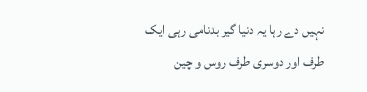نہیں دے رہا یہ دنیا گیر بدنامی رہی ایک طرف اور دوسری طرف روس و چین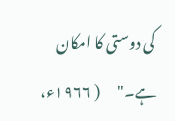کی دوستی کا امکان ہے۔"      ( ١٩٦٦ء،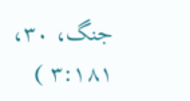جنگ، ٣٠، ٣:١٨١ )